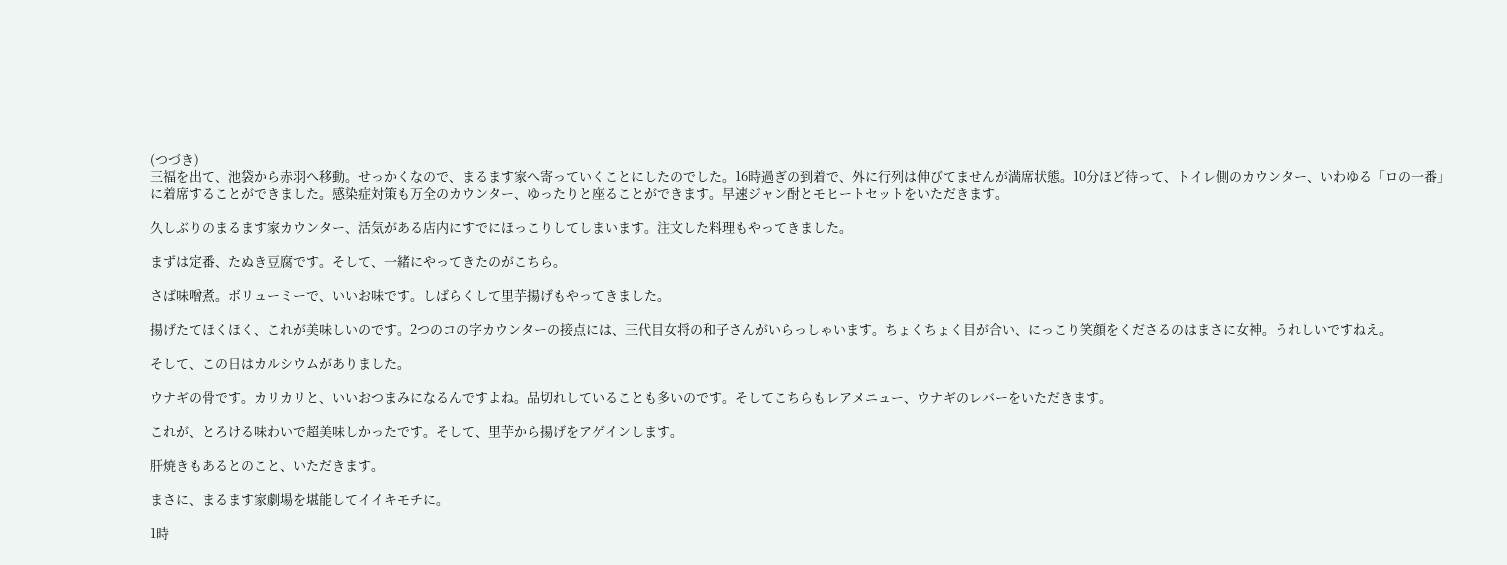(つづき)
三福を出て、池袋から赤羽へ移動。せっかくなので、まるます家へ寄っていくことにしたのでした。16時過ぎの到着で、外に行列は伸びてませんが満席状態。10分ほど待って、トイレ側のカウンター、いわゆる「ロの一番」に着席することができました。感染症対策も万全のカウンター、ゆったりと座ることができます。早速ジャン酎とモヒートセットをいただきます。

久しぶりのまるます家カウンター、活気がある店内にすでにほっこりしてしまいます。注文した料理もやってきました。

まずは定番、たぬき豆腐です。そして、一緒にやってきたのがこちら。

さば味噌煮。ボリューミーで、いいお味です。しばらくして里芋揚げもやってきました。

揚げたてほくほく、これが美味しいのです。2つのコの字カウンターの接点には、三代目女将の和子さんがいらっしゃいます。ちょくちょく目が合い、にっこり笑顔をくださるのはまさに女神。うれしいですねえ。

そして、この日はカルシウムがありました。

ウナギの骨です。カリカリと、いいおつまみになるんですよね。品切れしていることも多いのです。そしてこちらもレアメニュー、ウナギのレバーをいただきます。

これが、とろける味わいで超美味しかったです。そして、里芋から揚げをアゲインします。

肝焼きもあるとのこと、いただきます。

まさに、まるます家劇場を堪能してイイキモチに。

1時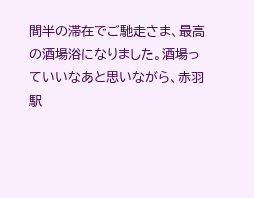間半の滞在でご馳走さま、最高の酒場浴になりました。酒場っていいなあと思いながら、赤羽駅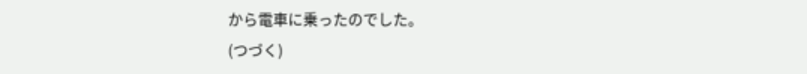から電車に乗ったのでした。
(つづく)